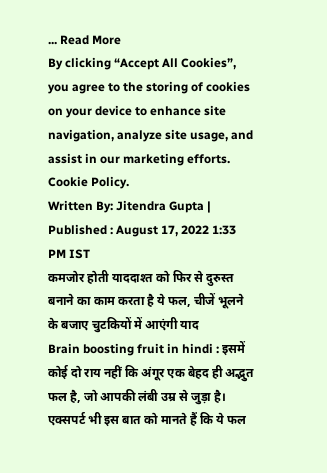... Read More
By clicking “Accept All Cookies”, you agree to the storing of cookies on your device to enhance site navigation, analyze site usage, and assist in our marketing efforts. Cookie Policy.
Written By: Jitendra Gupta | Published : August 17, 2022 1:33 PM IST
कमजोर होती याददाश्त को फिर से दुरुस्त बनाने का काम करता है ये फल, चीजें भूलने के बजाए चुटकियों में आएंगी याद
Brain boosting fruit in hindi : इसमें कोई दो राय नहीं कि अंगूर एक बेहद ही अद्भुत फल है, जो आपकी लंबी उम्र से जुड़ा है। एक्सपर्ट भी इस बात को मानते हैं कि ये फल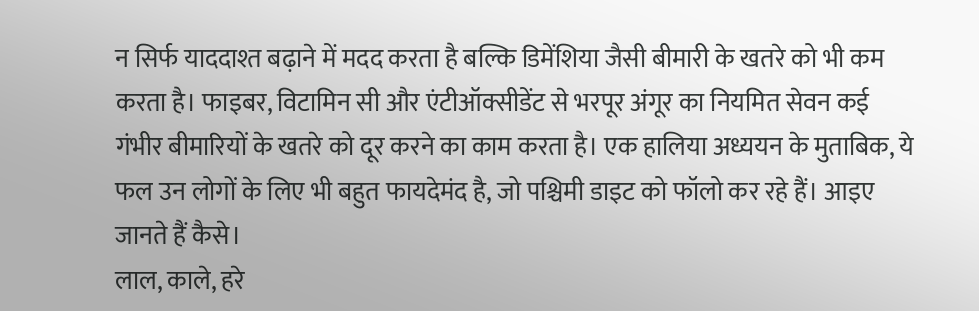न सिर्फ याददाश्त बढ़ाने में मदद करता है बल्कि डिमेंशिया जैसी बीमारी के खतरे को भी कम करता है। फाइबर, विटामिन सी और एंटीऑक्सीडेंट से भरपूर अंगूर का नियमित सेवन कई गंभीर बीमारियों के खतरे को दूर करने का काम करता है। एक हालिया अध्ययन के मुताबिक, ये फल उन लोगों के लिए भी बहुत फायदेमंद है, जो पश्चिमी डाइट को फॉलो कर रहे हैं। आइए जानते हैं कैसे।
लाल, काले, हरे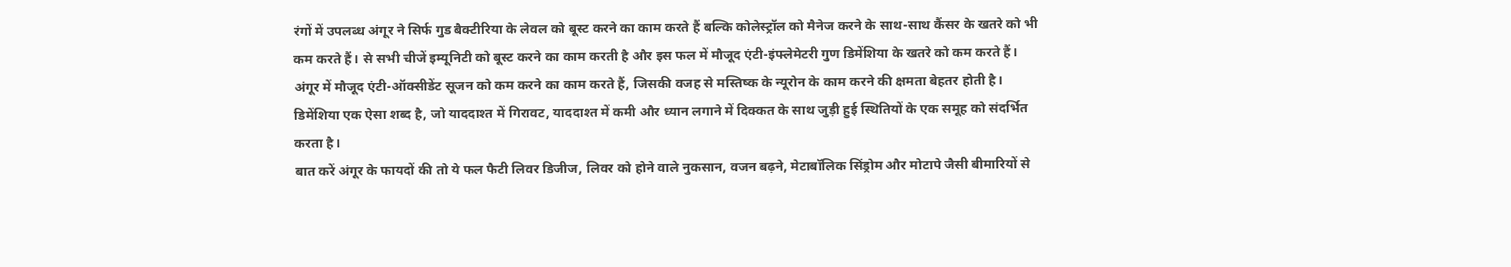रंगों में उपलब्ध अंगूर ने सिर्फ गुड बैक्टीरिया के लेवल को बूस्ट करने का काम करते हैं बल्कि कोलेस्ट्रॉल को मैनेज करने के साथ-साथ कैंसर के खतरे को भी कम करते हैं। से सभी चीजें इम्यूनिटी को बूस्ट करने का काम करती है और इस फल में मौजूद एंटी-इंफ्लेमेटरी गुण डिमेंशिया के खतरे को कम करते हैं। अंगूर में मौजूद एंटी-ऑक्सीडेंट सूजन को कम करने का काम करते हैं, जिसकी वजह से मस्तिष्क के न्यूरोन के काम करने की क्षमता बेहतर होती है।
डिमेंशिया एक ऐसा शब्द है, जो याददाश्त में गिरावट, याददाश्त में कमी और ध्यान लगाने में दिक्कत के साथ जुड़ी हुई स्थितियों के एक समूह को संदर्भित करता है।
बात करें अंगूर के फायदों की तो ये फल फैटी लिवर डिजीज, लिवर को होने वाले नुकसान, वजन बढ़ने, मेटाबॉलिक सिंड्रोम और मोटापे जैसी बीमारियों से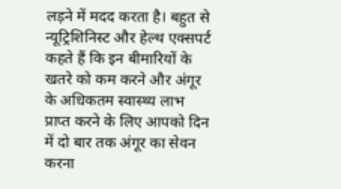लड़ने में मदद करता है। बहुत से न्यूट्रिशिनिस्ट और हेल्थ एक्सपर्ट कहते हैं कि इन बीमारियों के खतरे को कम करने और अंगूर के अधिकतम स्वास्थ्य लाभ प्राप्त करने के लिए आपको दिन में दो बार तक अंगूर का सेवन करना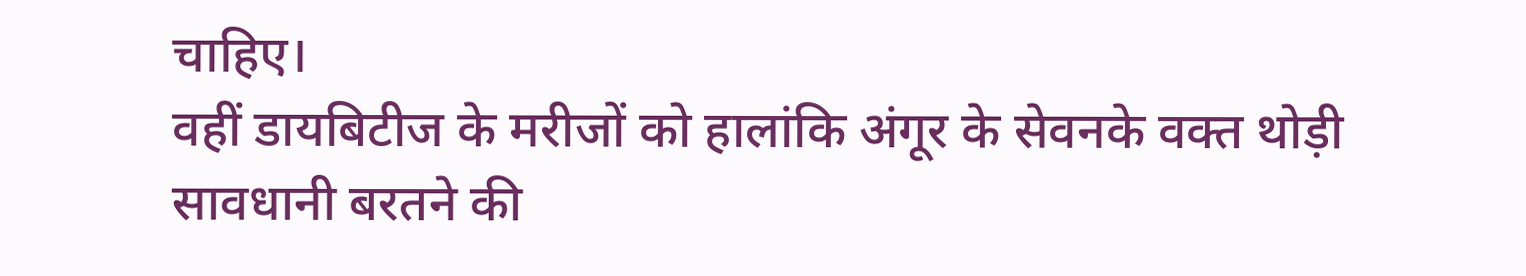चाहिए।
वहीं डायबिटीज के मरीजों को हालांकि अंगूर के सेवनके वक्त थोड़ी सावधानी बरतने की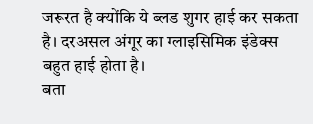जरूरत है क्योंकि ये ब्लड शुगर हाई कर सकता है। दरअसल अंगूर का ग्लाइसिमिक इंडेक्स बहुत हाई होता है।
बता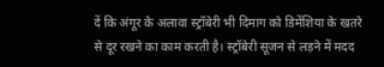दें कि अंगूर के अलावा स्ट्रॉबेरी भी दिमाग को डिमेंशिया के खतरे से दूर रखने का काम करती है। स्ट्रॉबेरी सूजन से लड़ने में मदद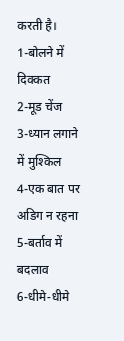करती है।
1-बोलने में दिक्कत
2-मूड चेंज
3-ध्यान लगाने में मुश्किल
4-एक बात पर अडिग न रहना
5-बर्ताव में बदलाव
6-धीमे-धीमे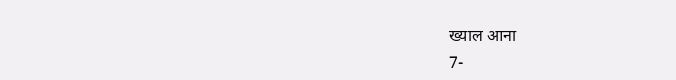ख्याल आना
7-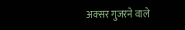अक्सर गुजरने वाले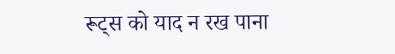रूट्स को याद न रख पाना